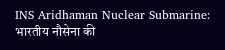INS Aridhaman Nuclear Submarine: भारतीय नौसेना की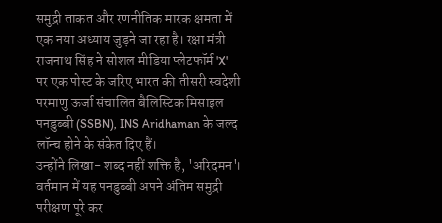समुद्री ताकत और रणनीतिक मारक क्षमता में एक नया अध्याय जुड़ने जा रहा है। रक्षा मंत्री राजनाथ सिंह ने सोशल मीडिया प्लेटफॉर्म 'X' पर एक पोस्ट के जरिए भारत की तीसरी स्वदेशी परमाणु ऊर्जा संचालित बैलिस्टिक मिसाइल पनडुब्बी (SSBN), INS Aridhaman के जल्द लॉन्च होने के संकेत दिए हैं।
उन्होंने लिखा- शब्द नहीं शक्ति है, 'अरिदमन'। वर्तमान में यह पनडुब्बी अपने अंतिम समुद्री परीक्षण पूरे कर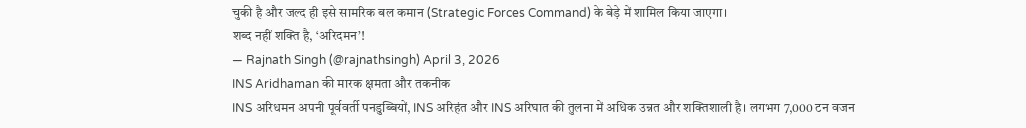चुकी है और जल्द ही इसे सामरिक बल कमान (Strategic Forces Command) के बेड़े में शामिल किया जाएगा।
शब्द नहीं शक्ति है, ‘अरिदमन’!
— Rajnath Singh (@rajnathsingh) April 3, 2026
INS Aridhaman की मारक क्षमता और तकनीक
INS अरिधमन अपनी पूर्ववर्ती पनडुब्बियों, INS अरिहंत और INS अरिघात की तुलना में अधिक उन्नत और शक्तिशाली है। लगभग 7,000 टन वजन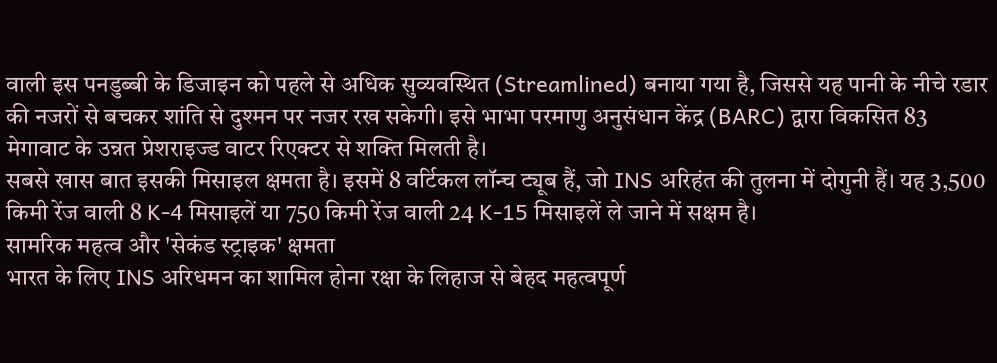वाली इस पनडुब्बी के डिजाइन को पहले से अधिक सुव्यवस्थित (Streamlined) बनाया गया है, जिससे यह पानी के नीचे रडार की नजरों से बचकर शांति से दुश्मन पर नजर रख सकेगी। इसे भाभा परमाणु अनुसंधान केंद्र (BARC) द्वारा विकसित 83 मेगावाट के उन्नत प्रेशराइज्ड वाटर रिएक्टर से शक्ति मिलती है।
सबसे खास बात इसकी मिसाइल क्षमता है। इसमें 8 वर्टिकल लॉन्च ट्यूब हैं, जो INS अरिहंत की तुलना में दोगुनी हैं। यह 3,500 किमी रेंज वाली 8 K-4 मिसाइलें या 750 किमी रेंज वाली 24 K-15 मिसाइलें ले जाने में सक्षम है।
सामरिक महत्व और 'सेकंड स्ट्राइक' क्षमता
भारत के लिए INS अरिधमन का शामिल होना रक्षा के लिहाज से बेहद महत्वपूर्ण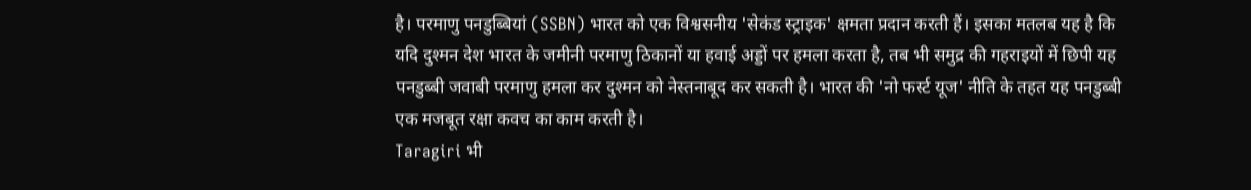है। परमाणु पनडुब्बियां (SSBN) भारत को एक विश्वसनीय 'सेकंड स्ट्राइक' क्षमता प्रदान करती हैं। इसका मतलब यह है कि यदि दुश्मन देश भारत के जमीनी परमाणु ठिकानों या हवाई अड्डों पर हमला करता है, तब भी समुद्र की गहराइयों में छिपी यह पनडुब्बी जवाबी परमाणु हमला कर दुश्मन को नेस्तनाबूद कर सकती है। भारत की 'नो फर्स्ट यूज' नीति के तहत यह पनडुब्बी एक मजबूत रक्षा कवच का काम करती है।
Taragiri भी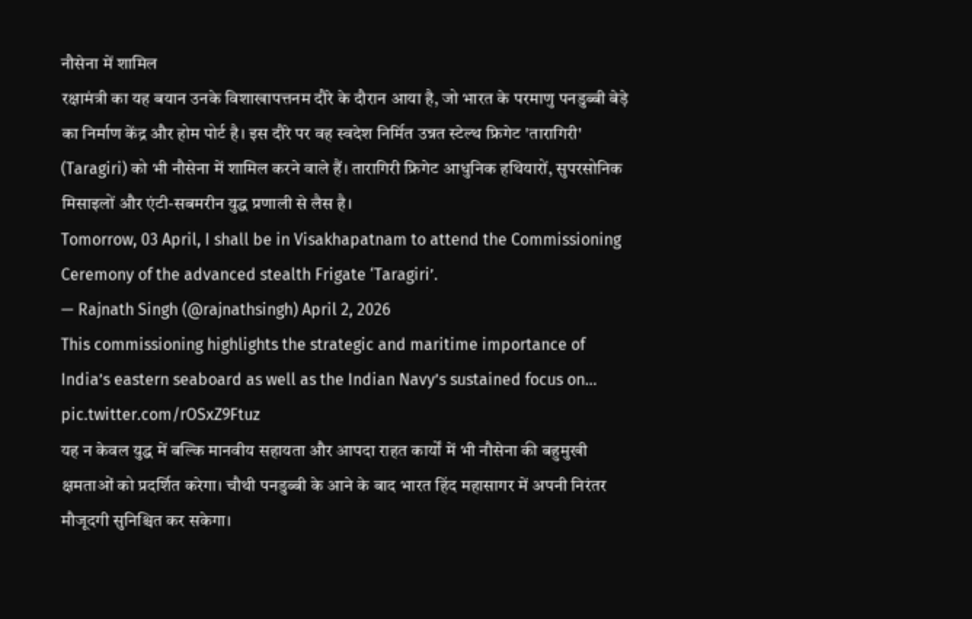नौसेना में शामिल
रक्षामंत्री का यह बयान उनके विशाखापत्तनम दौरे के दौरान आया है, जो भारत के परमाणु पनडुब्बी बेड़े का निर्माण केंद्र और होम पोर्ट है। इस दौरे पर वह स्वदेश निर्मित उन्नत स्टेल्थ फ्रिगेट 'तारागिरी' (Taragiri) को भी नौसेना में शामिल करने वाले हैं। तारागिरी फ्रिगेट आधुनिक हथियारों, सुपरसोनिक मिसाइलों और एंटी-सबमरीन युद्ध प्रणाली से लैस है।
Tomorrow, 03 April, I shall be in Visakhapatnam to attend the Commissioning Ceremony of the advanced stealth Frigate ‘Taragiri’.
— Rajnath Singh (@rajnathsingh) April 2, 2026
This commissioning highlights the strategic and maritime importance of India’s eastern seaboard as well as the Indian Navy’s sustained focus on… pic.twitter.com/rOSxZ9Ftuz
यह न केवल युद्ध में बल्कि मानवीय सहायता और आपदा राहत कार्यों में भी नौसेना की बहुमुखी क्षमताओं को प्रदर्शित करेगा। चौथी पनडुब्बी के आने के बाद भारत हिंद महासागर में अपनी निरंतर मौजूदगी सुनिश्चित कर सकेगा।